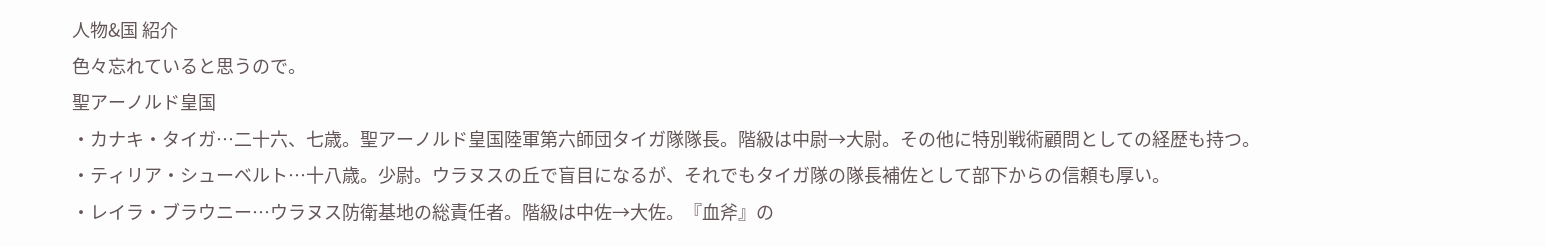人物&国 紹介
色々忘れていると思うので。
聖アーノルド皇国
・カナキ・タイガ…二十六、七歳。聖アーノルド皇国陸軍第六師団タイガ隊隊長。階級は中尉→大尉。その他に特別戦術顧問としての経歴も持つ。
・ティリア・シューベルト…十八歳。少尉。ウラヌスの丘で盲目になるが、それでもタイガ隊の隊長補佐として部下からの信頼も厚い。
・レイラ・ブラウニー…ウラヌス防衛基地の総責任者。階級は中佐→大佐。『血斧』の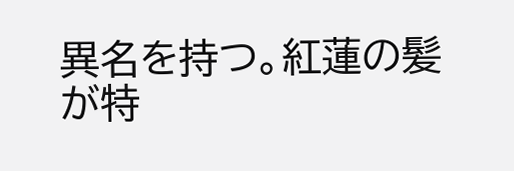異名を持つ。紅蓮の髪が特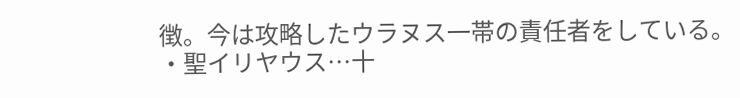徴。今は攻略したウラヌス一帯の責任者をしている。
・聖イリヤウス…十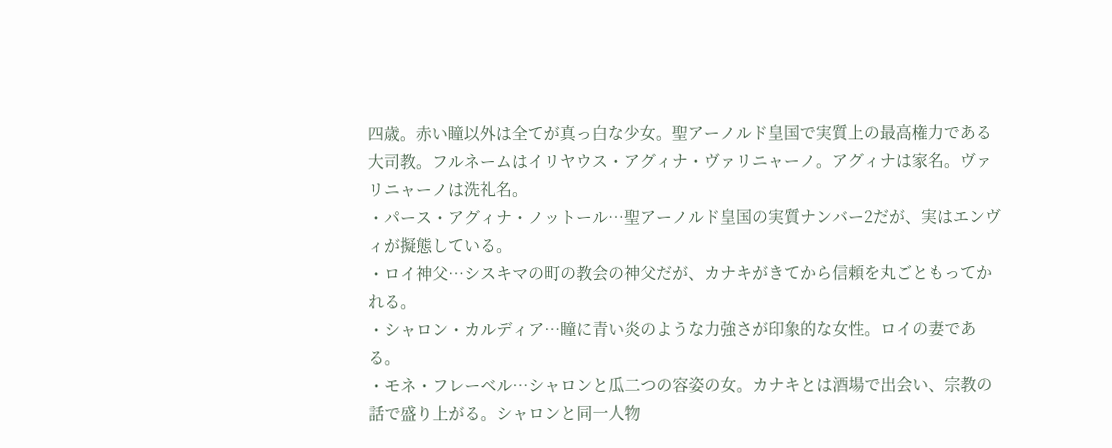四歳。赤い瞳以外は全てが真っ白な少女。聖アーノルド皇国で実質上の最高権力である大司教。フルネームはイリヤウス・アグィナ・ヴァリニャーノ。アグィナは家名。ヴァリニャーノは洗礼名。
・パース・アグィナ・ノットール…聖アーノルド皇国の実質ナンバー2だが、実はエンヴィが擬態している。
・ロイ神父…シスキマの町の教会の神父だが、カナキがきてから信頼を丸ごともってかれる。
・シャロン・カルディア…瞳に青い炎のような力強さが印象的な女性。ロイの妻である。
・モネ・フレーベル…シャロンと瓜二つの容姿の女。カナキとは酒場で出会い、宗教の話で盛り上がる。シャロンと同一人物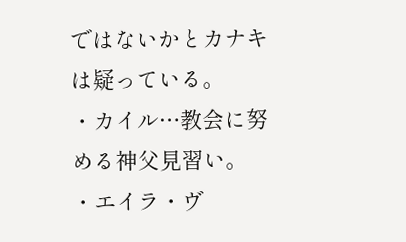ではないかとカナキは疑っている。
・カイル…教会に努める神父見習い。
・エイラ・ヴ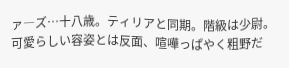ァ―ズ…十八歳。ティリアと同期。階級は少尉。可愛らしい容姿とは反面、喧嘩っぱやく粗野だ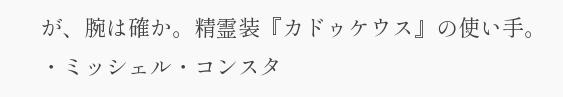が、腕は確か。精霊装『カドゥケウス』の使い手。
・ミッシェル・コンスタ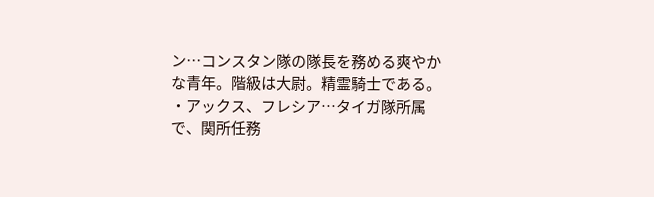ン…コンスタン隊の隊長を務める爽やかな青年。階級は大尉。精霊騎士である。
・アックス、フレシア…タイガ隊所属で、関所任務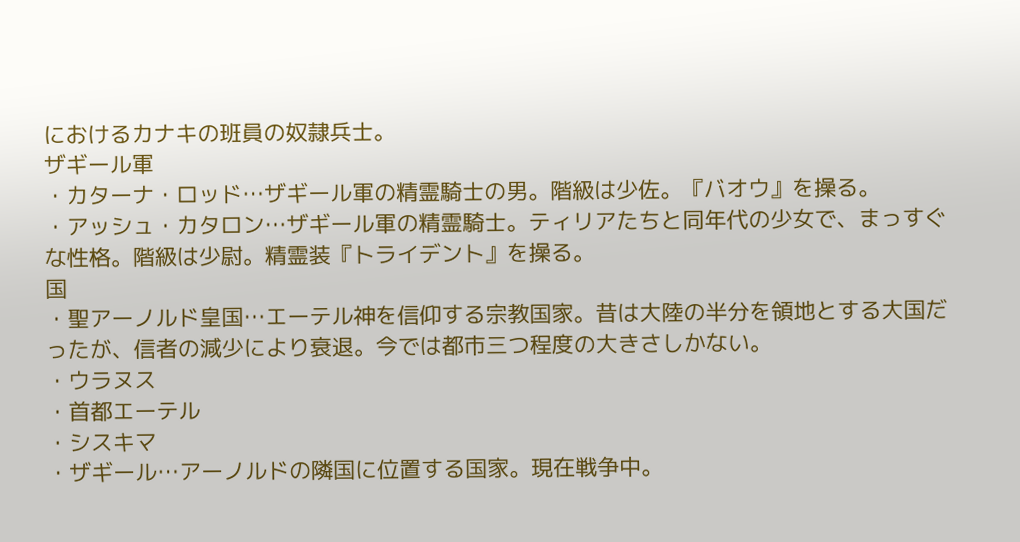におけるカナキの班員の奴隷兵士。
ザギール軍
・カターナ・ロッド…ザギール軍の精霊騎士の男。階級は少佐。『バオウ』を操る。
・アッシュ・カタロン…ザギール軍の精霊騎士。ティリアたちと同年代の少女で、まっすぐな性格。階級は少尉。精霊装『トライデント』を操る。
国
・聖アーノルド皇国…エーテル神を信仰する宗教国家。昔は大陸の半分を領地とする大国だったが、信者の減少により衰退。今では都市三つ程度の大きさしかない。
・ウラヌス
・首都エーテル
・シスキマ
・ザギール…アーノルドの隣国に位置する国家。現在戦争中。